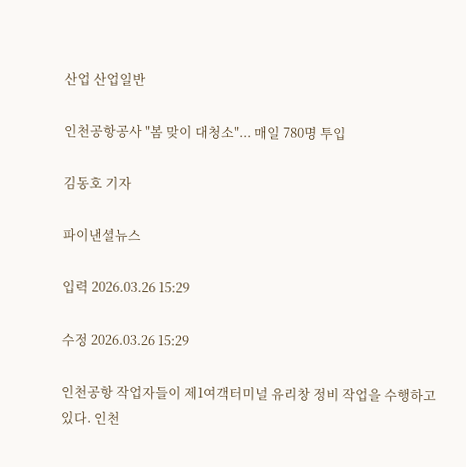산업 산업일반

인천공항공사 "봄 맞이 대청소"... 매일 780명 투입

김동호 기자

파이낸셜뉴스

입력 2026.03.26 15:29

수정 2026.03.26 15:29

인천공항 작업자들이 제1여객터미널 유리창 정비 작업을 수행하고 있다. 인천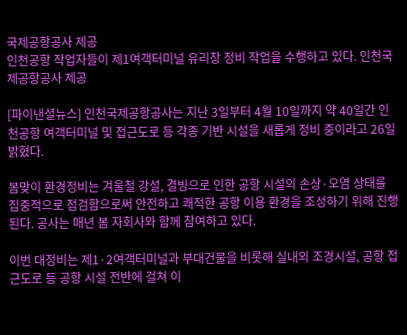국제공항공사 제공
인천공항 작업자들이 제1여객터미널 유리창 정비 작업을 수행하고 있다. 인천국제공항공사 제공

[파이낸셜뉴스] 인천국제공항공사는 지난 3일부터 4월 10일까지 약 40일간 인천공항 여객터미널 및 접근도로 등 각종 기반 시설을 새롭게 정비 중이라고 26일 밝혔다.

봄맞이 환경정비는 겨울철 강설, 결빙으로 인한 공항 시설의 손상·오염 상태를 집중적으로 점검함으로써 안전하고 쾌적한 공항 이용 환경을 조성하기 위해 진행된다. 공사는 매년 봄 자회사와 함께 참여하고 있다.

이번 대정비는 제1·2여객터미널과 부대건물을 비롯해 실내외 조경시설, 공항 접근도로 등 공항 시설 전반에 걸쳐 이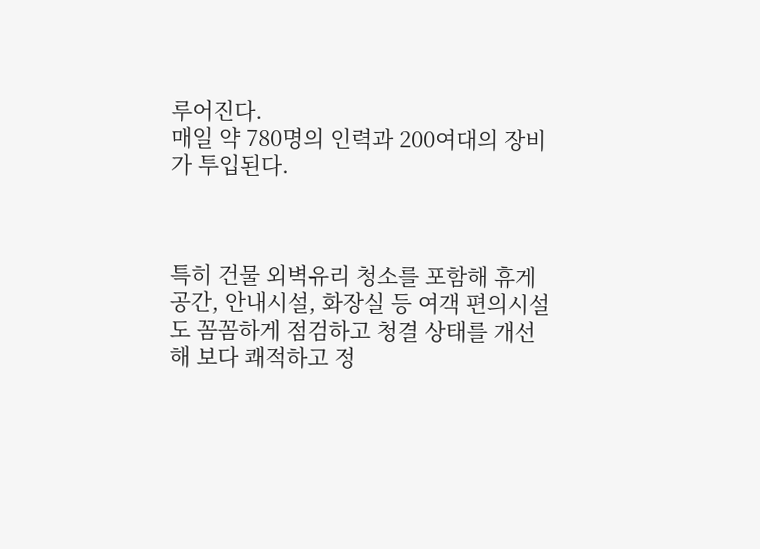루어진다.
매일 약 780명의 인력과 200여대의 장비가 투입된다.



특히 건물 외벽유리 청소를 포함해 휴게공간, 안내시설, 화장실 등 여객 편의시설도 꼼꼼하게 점검하고 청결 상태를 개선해 보다 쾌적하고 정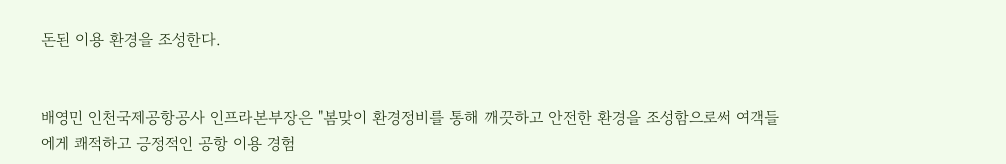돈된 이용 환경을 조성한다.


배영민 인천국제공항공사 인프라본부장은 "봄맞이 환경정비를 통해 깨끗하고 안전한 환경을 조성함으로써 여객들에게 쾌적하고 긍정적인 공항 이용 경험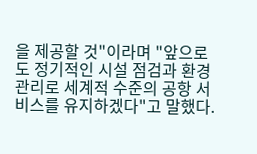을 제공할 것"이라며 "앞으로도 정기적인 시설 점검과 환경 관리로 세계적 수준의 공항 서비스를 유지하겠다"고 말했다.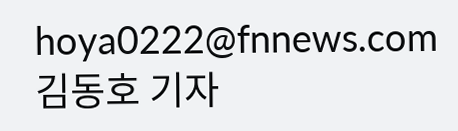hoya0222@fnnews.com 김동호 기자